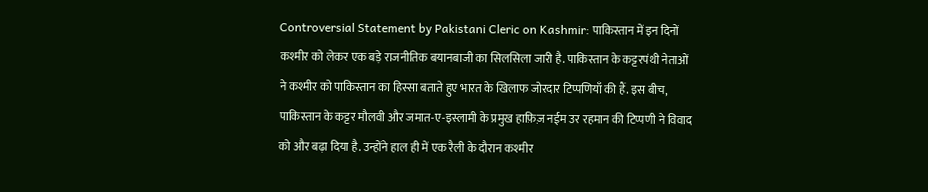Controversial Statement by Pakistani Cleric on Kashmir: पाकिस्तान में इन दिनों कश्मीर को लेकर एक बड़े राजनीतिक बयानबाजी का सिलसिला जारी है. पाकिस्तान के कट्टरपंथी नेताओं ने कश्मीर को पाकिस्तान का हिस्सा बताते हुए भारत के खिलाफ जोरदार टिप्पणियाँ की हैं. इस बीच, पाकिस्तान के कट्टर मौलवी और जमात-ए-इस्लामी के प्रमुख हाफ़िज़ नईम उर रहमान की टिप्पणी ने विवाद को और बढ़ा दिया है. उन्होंने हाल ही में एक रैली के दौरान कश्मीर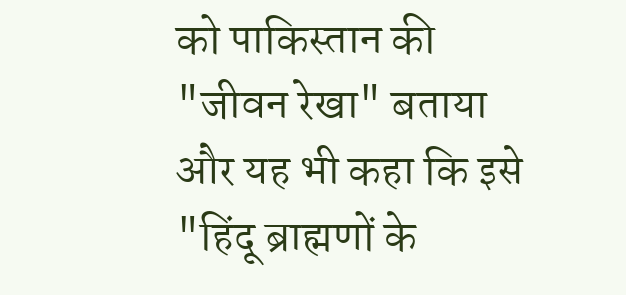को पाकिस्तान की "जीवन रेखा" बताया और यह भी कहा कि इसे "हिंदू ब्राह्मणों के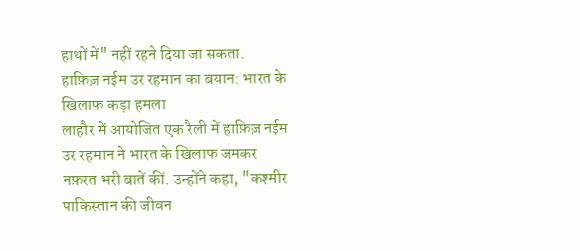हाथों में" नहीं रहने दिया जा सकता.
हाफ़िज़ नईम उर रहमान का बयान: भारत के खिलाफ कड़ा हमला
लाहौर में आयोजित एक रैली में हाफ़िज़ नईम उर रहमान ने भारत के खिलाफ जमकर नफ़रत भरी बातें कीं. उन्होंने कहा, "कश्मीर पाकिस्तान की जीवन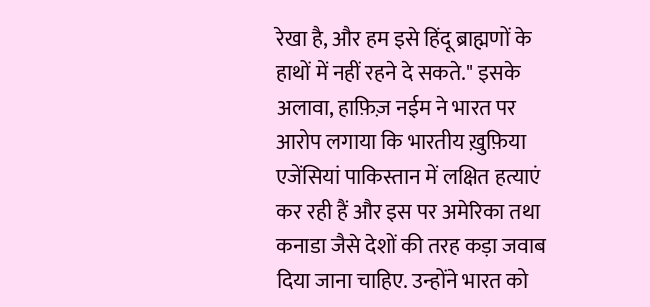रेखा है, और हम इसे हिंदू ब्राह्मणों के हाथों में नहीं रहने दे सकते." इसके अलावा, हाफ़िज़ नईम ने भारत पर आरोप लगाया कि भारतीय ख़ुफ़िया एजेंसियां पाकिस्तान में लक्षित हत्याएं कर रही हैं और इस पर अमेरिका तथा कनाडा जैसे देशों की तरह कड़ा जवाब दिया जाना चाहिए. उन्होंने भारत को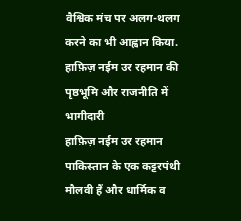वैश्विक मंच पर अलग-थलग करने का भी आह्वान किया.
हाफ़िज़ नईम उर रहमान की पृष्ठभूमि और राजनीति में भागीदारी
हाफ़िज़ नईम उर रहमान पाकिस्तान के एक कट्टरपंथी मौलवी हैं और धार्मिक व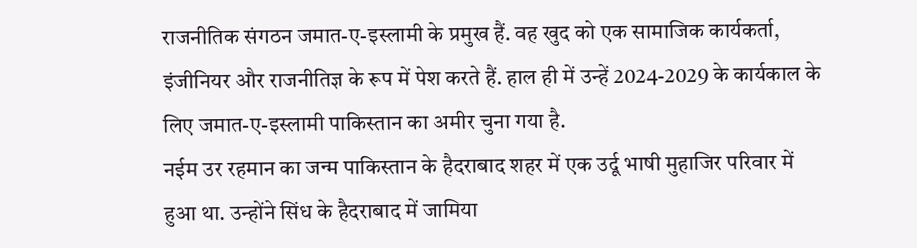राजनीतिक संगठन जमात-ए-इस्लामी के प्रमुख हैं. वह खुद को एक सामाजिक कार्यकर्ता, इंजीनियर और राजनीतिज्ञ के रूप में पेश करते हैं. हाल ही में उन्हें 2024-2029 के कार्यकाल के लिए जमात-ए-इस्लामी पाकिस्तान का अमीर चुना गया है.
नईम उर रहमान का जन्म पाकिस्तान के हैदराबाद शहर में एक उर्दू भाषी मुहाजिर परिवार में हुआ था. उन्होंने सिंध के हैदराबाद में जामिया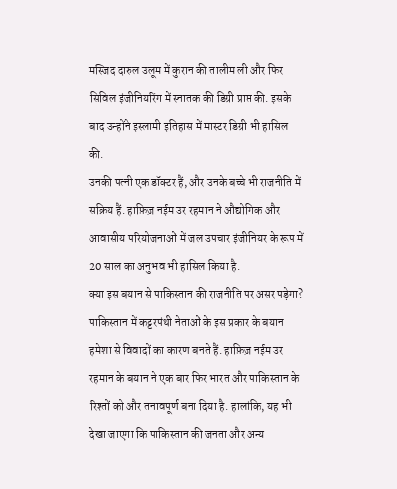मस्जिद दारुल उलूम में कुरान की तालीम ली और फिर सिविल इंजीनियरिंग में स्नातक की डिग्री प्राप्त की. इसके बाद उन्होंने इस्लामी इतिहास में मास्टर डिग्री भी हासिल की.
उनकी पत्नी एक डॉक्टर हैं, और उनके बच्चे भी राजनीति में सक्रिय हैं. हाफ़िज़ नईम उर रहमान ने औद्योगिक और आवासीय परियोजनाओं में जल उपचार इंजीनियर के रूप में 20 साल का अनुभव भी हासिल किया है.
क्या इस बयान से पाकिस्तान की राजनीति पर असर पड़ेगा?
पाकिस्तान में कट्टरपंथी नेताओं के इस प्रकार के बयान हमेशा से विवादों का कारण बनते हैं. हाफ़िज़ नईम उर रहमान के बयान ने एक बार फिर भारत और पाकिस्तान के रिश्तों को और तनावपूर्ण बना दिया है. हालांकि, यह भी देखा जाएगा कि पाकिस्तान की जनता और अन्य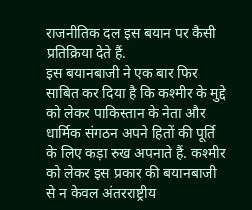राजनीतिक दल इस बयान पर कैसी प्रतिक्रिया देते हैं.
इस बयानबाजी ने एक बार फिर साबित कर दिया है कि कश्मीर के मुद्दे को लेकर पाकिस्तान के नेता और धार्मिक संगठन अपने हितों की पूर्ति के लिए कड़ा रुख अपनाते हैं. कश्मीर को लेकर इस प्रकार की बयानबाजी से न केवल अंतरराष्ट्रीय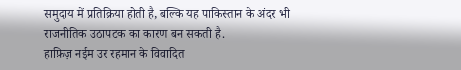समुदाय में प्रतिक्रिया होती है, बल्कि यह पाकिस्तान के अंदर भी राजनीतिक उठापटक का कारण बन सकती है.
हाफ़िज़ नईम उर रहमान के विवादित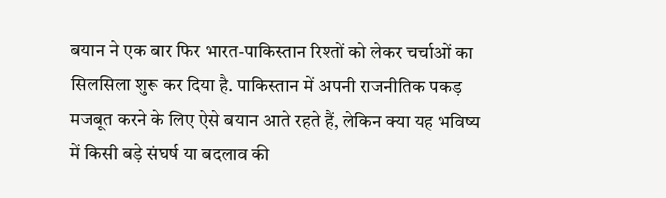बयान ने एक बार फिर भारत-पाकिस्तान रिश्तों को लेकर चर्चाओं का सिलसिला शुरू कर दिया है. पाकिस्तान में अपनी राजनीतिक पकड़ मजबूत करने के लिए ऐसे बयान आते रहते हैं, लेकिन क्या यह भविष्य में किसी बड़े संघर्ष या बदलाव की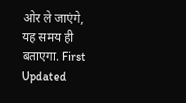ओर ले जाएंगे, यह समय ही बताएगा. First Updated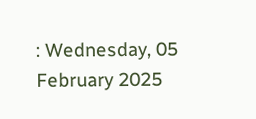: Wednesday, 05 February 2025